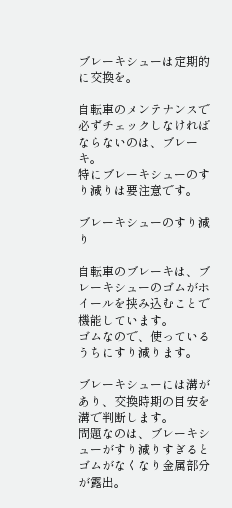ブレーキシューは定期的に交換を。

自転車のメンテナンスで必ずチェックしなければならないのは、ブレーキ。
特にブレーキシューのすり減りは要注意です。

ブレーキシューのすり減り

自転車のブレーキは、ブレーキシューのゴムがホイールを挟み込むことで機能しています。
ゴムなので、使っているうちにすり減ります。

ブレーキシューには溝があり、交換時期の目安を溝で判断します。
問題なのは、ブレーキシューがすり減りすぎるとゴムがなくなり金属部分が露出。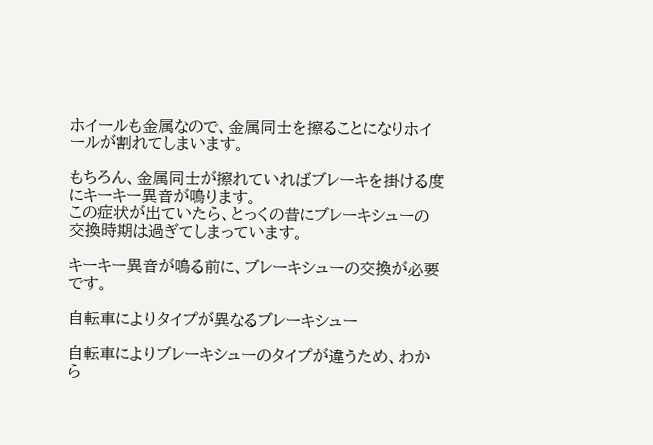ホイールも金属なので、金属同士を擦ることになりホイールが割れてしまいます。

もちろん、金属同士が擦れていればブレーキを掛ける度にキーキー異音が鳴ります。
この症状が出ていたら、とっくの昔にブレーキシューの交換時期は過ぎてしまっています。

キーキー異音が鳴る前に、ブレーキシューの交換が必要です。

自転車によりタイプが異なるブレーキシュー

自転車によりブレーキシューのタイプが違うため、わから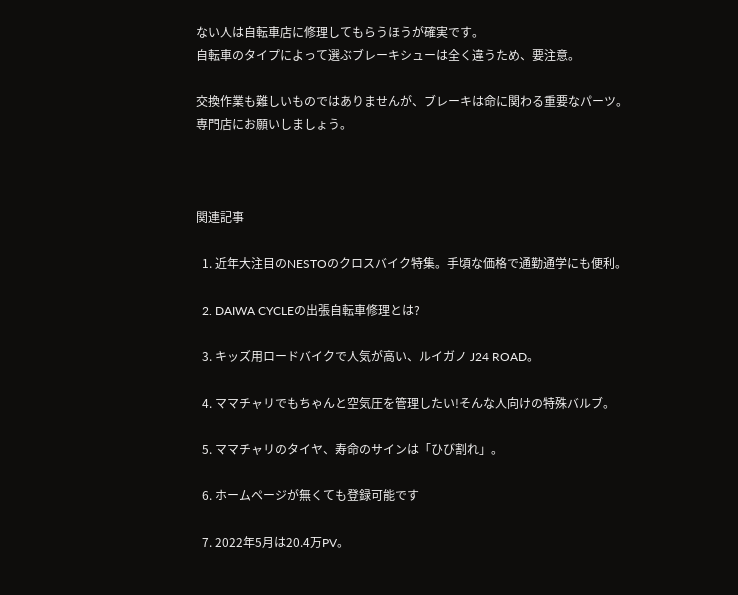ない人は自転車店に修理してもらうほうが確実です。
自転車のタイプによって選ぶブレーキシューは全く違うため、要注意。

交換作業も難しいものではありませんが、ブレーキは命に関わる重要なパーツ。
専門店にお願いしましょう。



関連記事

  1. 近年大注目のNESTOのクロスバイク特集。手頃な価格で通勤通学にも便利。

  2. DAIWA CYCLEの出張自転車修理とは?

  3. キッズ用ロードバイクで人気が高い、ルイガノ J24 ROAD。

  4. ママチャリでもちゃんと空気圧を管理したい!そんな人向けの特殊バルブ。

  5. ママチャリのタイヤ、寿命のサインは「ひび割れ」。

  6. ホームページが無くても登録可能です

  7. 2022年5月は20.4万PV。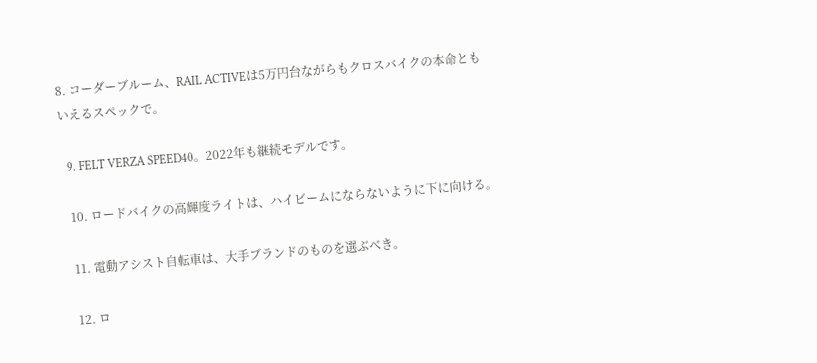8. コーダーブルーム、RAIL ACTIVEは5万円台ながらもクロスバイクの本命ともいえるスペックで。

  9. FELT VERZA SPEED40。2022年も継続モデルです。

  10. ロードバイクの高輝度ライトは、ハイビームにならないように下に向ける。

  11. 電動アシスト自転車は、大手ブランドのものを選ぶべき。

  12. ロ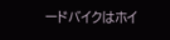ードバイクはホイ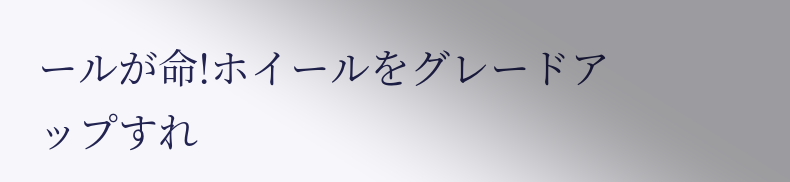ールが命!ホイールをグレードアップすれ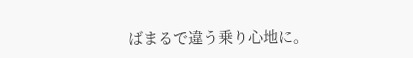ばまるで違う乗り心地に。